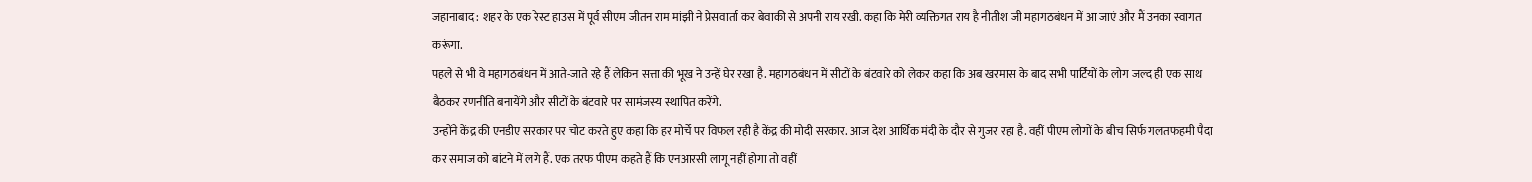जहानाबाद : शहर के एक रेस्ट हाउस में पूर्व सीएम जीतन राम मांझी ने प्रेसवार्ता कर बेवाकी से अपनी राय रखी. कहा कि मेरी व्यक्तिगत राय है नीतीश जी महागठबंधन में आ जाएं और मैं उनका स्वागत करूंगा.
पहले से भी वे महागठबंधन में आते-जाते रहे हैं लेकिन सत्ता की भूख ने उन्हें घेर रखा है. महागठबंधन में सीटों के बंटवारे को लेकर कहा कि अब खरमास के बाद सभी पार्टियों के लोग जल्द ही एक साथ बैठकर रणनीति बनायेंगे और सीटों के बंटवारे पर सामंजस्य स्थापित करेंगे.
उन्होंने केंद्र की एनडीए सरकार पर चोट करते हुए कहा कि हर मोर्चे पर विफल रही है केंद्र की मोदी सरकार. आज देश आर्थिक मंदी के दौर से गुजर रहा है. वहीं पीएम लोगों के बीच सिर्फ गलतफहमी पैदा कर समाज को बांटने में लगे हैं. एक तरफ पीएम कहते हैं कि एनआरसी लागू नहीं होगा तो वहीं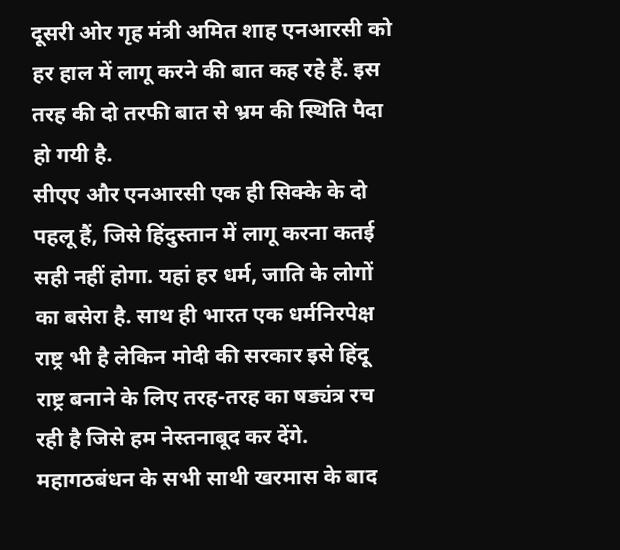दूसरी ओर गृह मंत्री अमित शाह एनआरसी को हर हाल में लागू करने की बात कह रहे हैं. इस तरह की दो तरफी बात से भ्रम की स्थिति पैदा हो गयी है.
सीएए और एनआरसी एक ही सिक्के के दो पहलू हैं, जिसे हिंदुस्तान में लागू करना कतई सही नहीं होगा. यहां हर धर्म, जाति के लोगों का बसेरा है. साथ ही भारत एक धर्मनिरपेक्ष राष्ट्र भी है लेकिन मोदी की सरकार इसे हिंदू राष्ट्र बनाने के लिए तरह-तरह का षड्यंत्र रच रही है जिसे हम नेस्तनाबूद कर देंगे. महागठबंधन के सभी साथी खरमास के बाद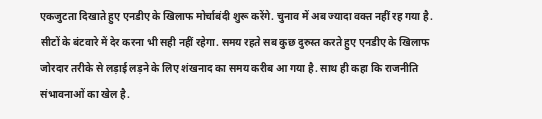एकजुटता दिखाते हुए एनडीए के खिलाफ मोर्चाबंदी शुरू करेंगे. चुनाव में अब ज्यादा वक्त नहीं रह गया है.
सीटों के बंटवारे में देर करना भी सही नहीं रहेगा. समय रहते सब कुछ दुरुस्त करते हुए एनडीए के खिलाफ जोरदार तरीके से लड़ाई लड़ने के लिए शंखनाद का समय करीब आ गया है. साथ ही कहा कि राजनीति संभावनाओं का खेल है.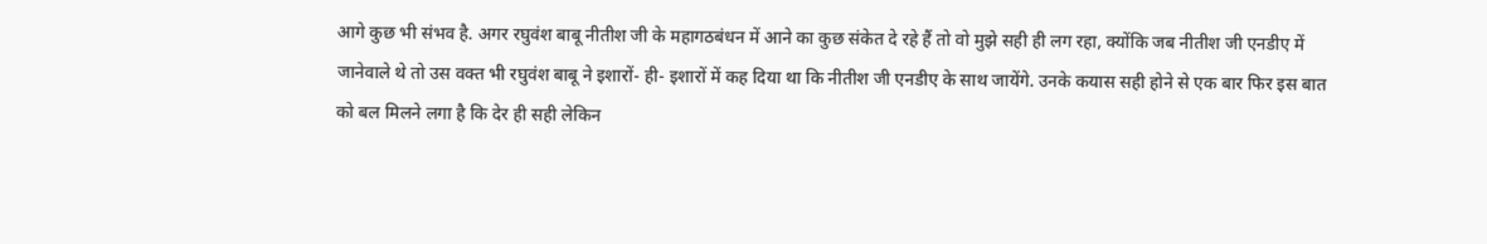आगे कुछ भी संभव है. अगर रघुवंश बाबू नीतीश जी के महागठबंधन में आने का कुछ संकेत दे रहे हैं तो वो मुझे सही ही लग रहा, क्योंकि जब नीतीश जी एनडीए में जानेवाले थे तो उस वक्त भी रघुवंश बाबू ने इशारों- ही- इशारों में कह दिया था कि नीतीश जी एनडीए के साथ जायेंगे. उनके कयास सही होने से एक बार फिर इस बात को बल मिलने लगा है कि देर ही सही लेकिन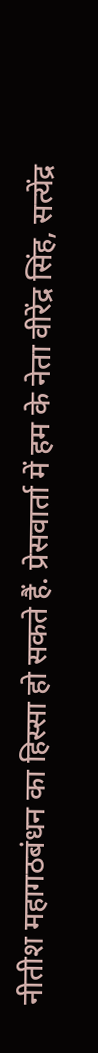नीतीश महागठबंधन का हिस्सा हो सकते हैं. प्रेसवार्ता में हम के नेता वीरेंद्र सिंह, सत्येंद्र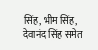सिंह, भीम सिंह, देवानंद सिंह समेत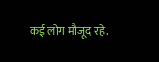कई लोग मौजूद रहे.